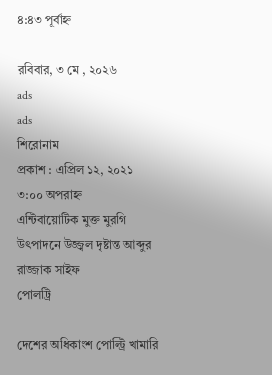৪:৪৩ পূর্বাহ্ন

রবিবার, ৩ মে , ২০২৬
ads
ads
শিরোনাম
প্রকাশ : এপ্রিল ১২, ২০২১ ৩:০০ অপরাহ্ন
এন্টিবায়োটিক মুক্ত মুরগি উৎপাদনে উজ্জ্বল দৃষ্টান্ত আব্দুর রাজ্জাক সাইফ
পোলট্রি

দেশের অধিকাংশ পোল্ট্রি খামারি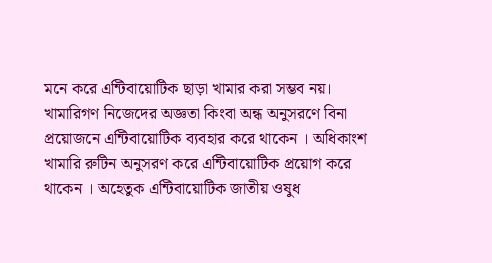মনে করে এন্টিবায়োটিক ছাড়া খামার করা সম্ভব নয়। খামারিগণ নিজেদের অজ্ঞতা কিংবা অন্ধ অনুসরণে বিনা প্রয়োজনে এন্টিবায়োটিক ব্যবহার করে থাকেন । অধিকাংশ খামারি রুটিন অনুসরণ করে এন্টিবায়োটিক প্রয়োগ করে থাকেন । অহেতুক এন্টিবায়োটিক জাতীয় ওষুধ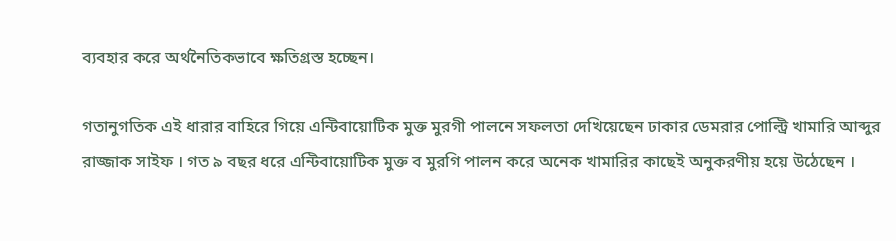ব্যবহার করে অর্থনৈতিকভাবে ক্ষতিগ্রস্ত হচ্ছেন।

গতানুগতিক এই ধারার বাহিরে গিয়ে এন্টিবায়োটিক মুক্ত মুরগী পালনে সফলতা দেখিয়েছেন ঢাকার ডেমরার পোল্ট্রি খামারি আব্দুর রাজ্জাক সাইফ । গত ৯ বছর ধরে এন্টিবায়োটিক মুক্ত ব মুরগি পালন করে অনেক খামারির কাছেই অনুকরণীয় হয়ে উঠেছেন ।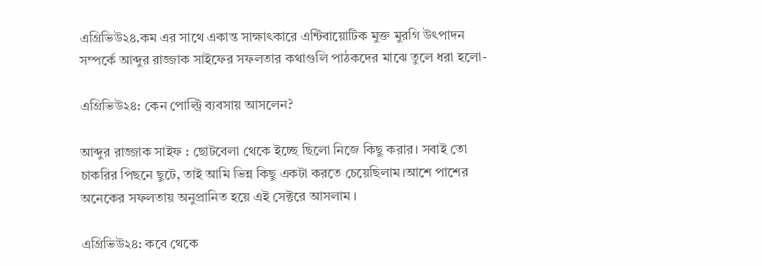এগ্রিভিউ২৪.কম এর সাথে একান্ত সাক্ষাৎকারে এন্টিবায়োটিক মুক্ত মুরগি উৎপাদন সম্পর্কে আব্দুর রাজ্জাক সাইফের সফলতার কথাগুলি পাঠকদের মাঝে তুলে ধরা হলো-

এগ্রিভিউ২৪: কেন পোল্ট্রি ব্যবসায় আসলেন?

আব্দুর রাজ্জাক সাইফ : ছোটবেলা থেকে ইচ্ছে ছিলো নিজে কিছু করার। সবাই তো চাকরির পিছনে ছুটে, তাই আমি ভিন্ন কিছু একটা করতে চেয়েছিলাম।আশে পাশের অনেকের সফলতায় অনুপ্রানিত হয়ে এই সেক্টরে আসলাম ।

এগ্রিভিউ২৪: কবে থেকে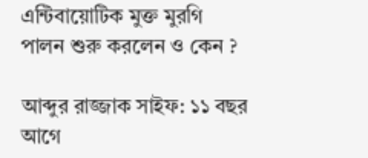এন্টিবায়োটিক মুক্ত মুরগি পালন শুরু করলেন ও কেন ?

আব্দুর রাজ্জাক সাইফ: ১১ বছর আগে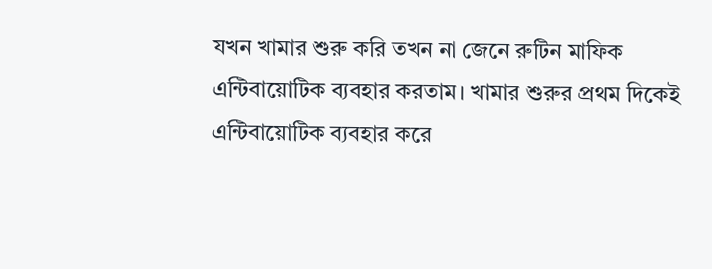যখন খামার শুরু করি তখন না জেনে রুটিন মাফিক এন্টিবায়োটিক ব্যবহার করতাম। খামার শুরুর প্রথম দিকেই এন্টিবায়োটিক ব্যবহার করে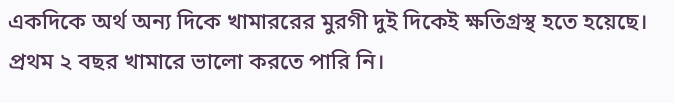একদিকে অর্থ অন্য দিকে খামাররের মুরগী দুই দিকেই ক্ষতিগ্রস্থ হতে হয়েছে। প্রথম ২ বছর খামারে ভালো করতে পারি নি।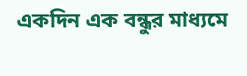একদিন এক বন্ধুর মাধ্যমে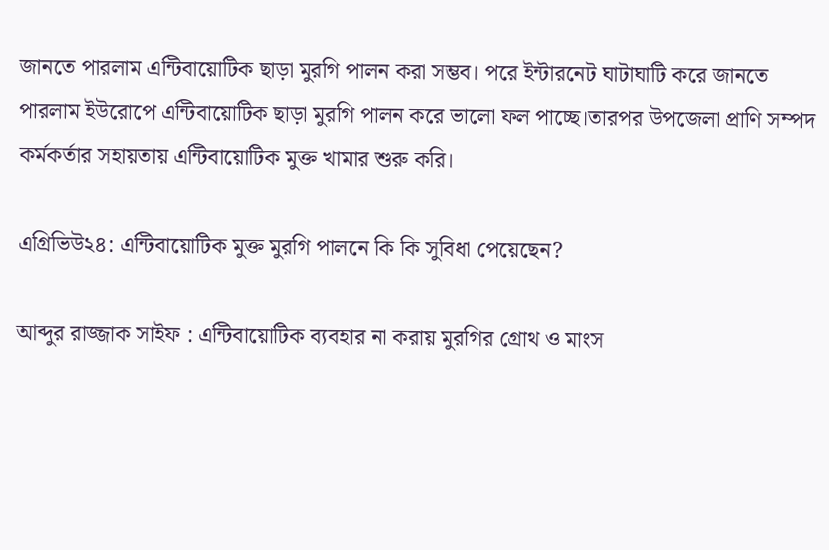জানতে পারলাম এন্টিবায়োটিক ছাড়া মুরগি পালন করা সম্ভব। পরে ইন্টারনেট ঘাটাঘাটি করে জানতে পারলাম ইউরোপে এন্টিবায়োটিক ছাড়া মুরগি পালন করে ভালো ফল পাচ্ছে।তারপর উপজেলা প্রাণি সম্পদ কর্মকর্তার সহায়তায় এন্টিবায়োটিক মুক্ত খামার শুরু করি।

এগ্রিভিউ২৪: এন্টিবায়োটিক মুক্ত মুরগি পালনে কি কি সুবিধা পেয়েছেন?

আব্দুর রাজ্জাক সাইফ : এন্টিবায়োটিক ব্যবহার না করায় মুরগির গ্রোথ ও মাংস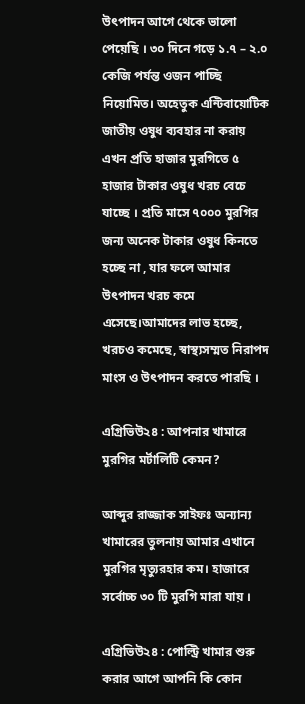উৎপাদন আগে থেকে ভালো পেয়েছি । ৩০ দিনে গড়ে ১.৭ – ২.০ কেজি পর্যন্ত ওজন পাচ্ছি নিয়োমিত। অহেতুক এন্টিবায়োটিক জাতীয় ওষুধ ব্যবহার না করায় এখন প্রতি হাজার মুরগিতে ৫ হাজার টাকার ওষুধ খরচ বেচে যাচ্ছে । প্রতি মাসে ৭০০০ মুরগির জন্য অনেক টাকার ওষুধ কিনতে হচ্ছে না , যার ফলে আমার উৎপাদন খরচ কমে এসেছে।আমাদের লাভ হচ্ছে, খরচও কমেছে, স্বাস্থ্যসম্মত নিরাপদ মাংস ও উৎপাদন করতে পারছি ।

এগ্রিভিউ২৪ : আপনার খামারে মুরগির মর্টালিটি কেমন?

আব্দুর রাজ্জাক সাইফঃ অন্যান্য খামারের তুলনায় আমার এখানে মুরগির মৃত্যুরহার কম। হাজারে সর্বোচ্চ ৩০ টি মুরগি মারা যায় ।

এগ্রিভিউ২৪ : পোল্ট্রি খামার শুরু করার আগে আপনি কি কোন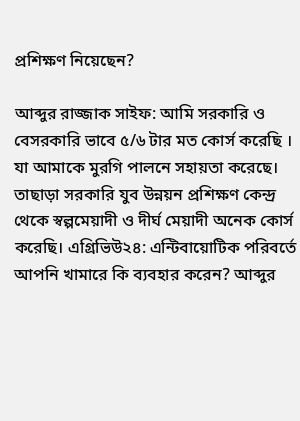প্রশিক্ষণ নিয়েছেন?

আব্দুর রাজ্জাক সাইফ: আমি সরকারি ও বেসরকারি ভাবে ৫/৬ টার মত কোর্স করেছি । যা আমাকে মুরগি পালনে সহায়তা করেছে। তাছাড়া সরকারি যুব উন্নয়ন প্রশিক্ষণ কেন্দ্র থেকে স্বল্পমেয়াদী ও দীর্ঘ মেয়াদী অনেক কোর্স করেছি। এগ্রিভিউ২৪: এন্টিবায়োটিক পরিবর্তে আপনি খামারে কি ব্যবহার করেন? আব্দুর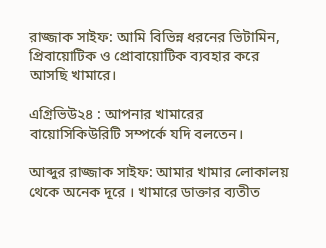রাজ্জাক সাইফ: আমি বিভিন্ন ধরনের ভিটামিন, প্রিবায়োটিক ও প্রোবায়োটিক ব্যবহার করে আসছি খামারে।

এগ্রিভিউ২৪ : আপনার খামারের বায়োসিকিউরিটি সম্পর্কে যদি বলতেন।

আব্দুর রাজ্জাক সাইফ: আমার খামার লোকালয় থেকে অনেক দূরে । খামারে ডাক্তার ব্যতীত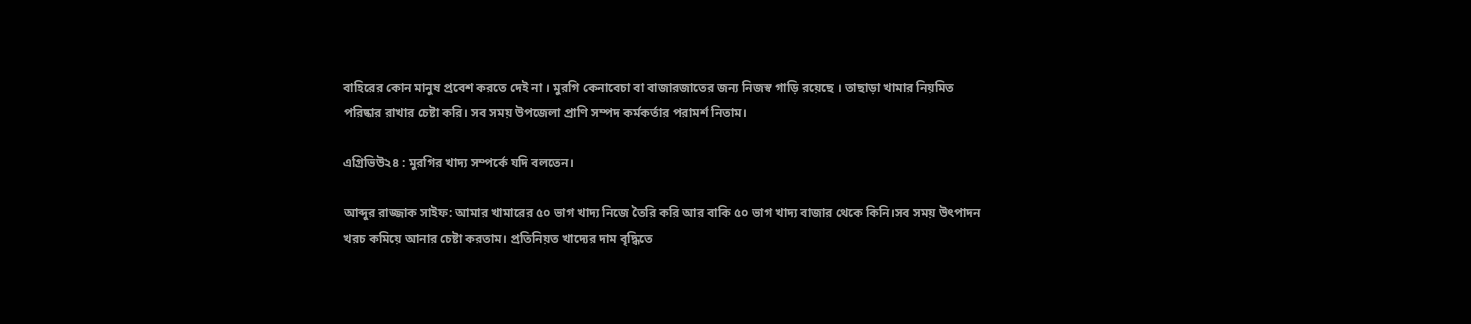বাহিরের কোন মানুষ প্রবেশ করতে দেই না । মুরগি কেনাবেচা বা বাজারজাতের জন্য নিজস্ব গাড়ি রয়েছে । তাছাড়া খামার নিয়মিত পরিষ্কার রাখার চেষ্টা করি। সব সময় উপজেলা প্রাণি সম্পদ কর্মকর্তার পরামর্শ নিতাম।

এগ্রিভিউ২৪ : মুরগির খাদ্য সম্পর্কে যদি বলতেন।

আব্দুর রাজ্জাক সাইফ: আমার খামারের ৫০ ভাগ খাদ্য নিজে তৈরি করি আর বাকি ৫০ ভাগ খাদ্য বাজার থেকে কিনি।সব সময় উৎপাদন খরচ কমিয়ে আনার চেষ্টা করতাম। প্রতিনিয়ত খাদ্যের দাম বৃদ্ধিতে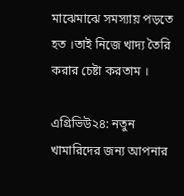মাঝেমাঝে সমস্যায় পড়তে হত ।তাই নিজে খাদ্য তৈরি করার চেষ্টা করতাম ।

এগ্রিভিউ২৪: নতুন খামারিদের জন্য আপনার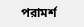পরামর্শ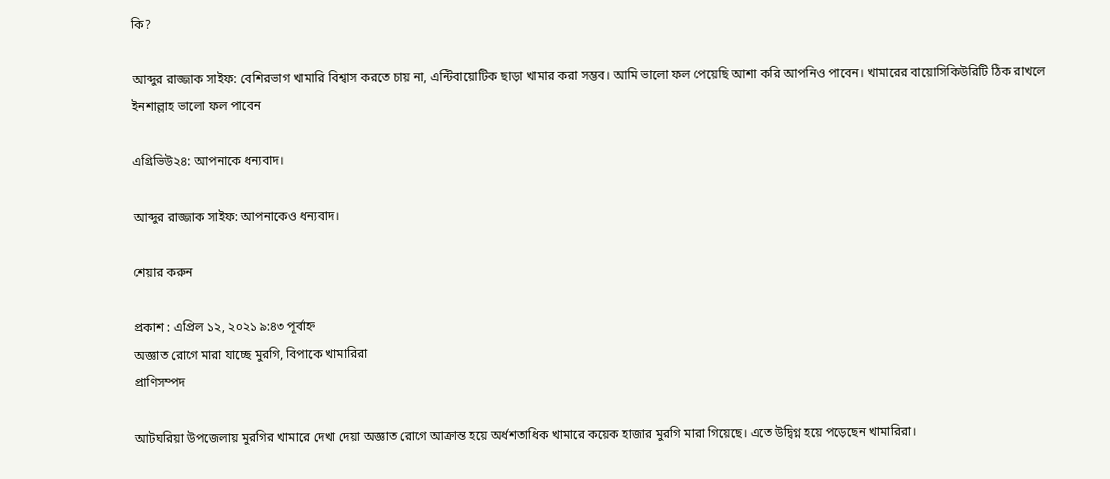কি?

আব্দুর রাজ্জাক সাইফ: বেশিরভাগ খামারি বিশ্বাস করতে চায় না, এন্টিবায়োটিক ছাড়া খামার করা সম্ভব। আমি ভালো ফল পেয়েছি আশা করি আপনিও পাবেন। খামারের বায়োসিকিউরিটি ঠিক রাখলে ইনশাল্লাহ ভালো ফল পাবেন

এগ্রিভিউ২৪: আপনাকে ধন্যবাদ।

আব্দুর রাজ্জাক সাইফ: আপনাকেও ধন্যবাদ।

শেয়ার করুন

প্রকাশ : এপ্রিল ১২, ২০২১ ৯:৪৩ পূর্বাহ্ন
অজ্ঞাত রোগে মারা যাচ্ছে মুরগি, বিপাকে খামারিরা
প্রাণিসম্পদ

আটঘরিয়া উপজেলায় মুরগির খামারে দেখা দেয়া অজ্ঞাত রোগে আক্রান্ত হয়ে অর্ধশতাধিক খামারে কয়েক হাজার মুরগি মারা গিয়েছে। এতে উদ্বিগ্ন হয়ে পড়েছেন খামারিরা।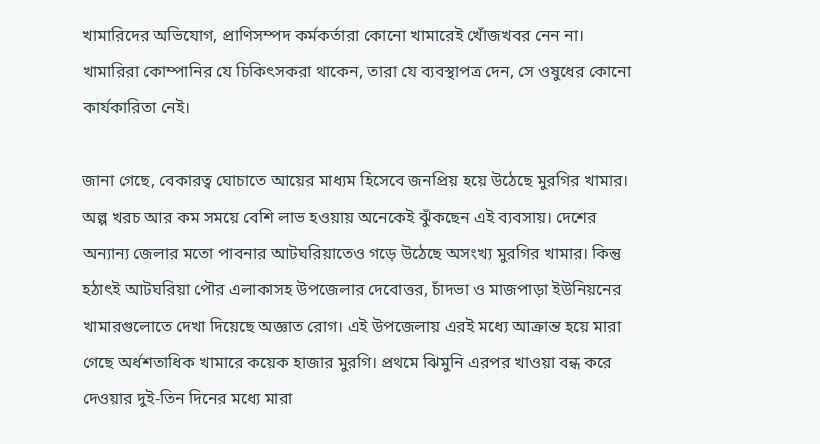খামারিদের অভিযোগ, প্রাণিসম্পদ কর্মকর্তারা কোনো খামারেই খোঁজখবর নেন না। খামারিরা কোম্পানির যে চিকিৎসকরা থাকেন, তারা যে ব্যবস্থাপত্র দেন, সে ওষুধের কোনো কার্যকারিতা নেই।

জানা গেছে, বেকারত্ব ঘোচাতে আয়ের মাধ্যম হিসেবে জনপ্রিয় হয়ে উঠেছে মুরগির খামার। অল্প খরচ আর কম সময়ে বেশি লাভ হওয়ায় অনেকেই ঝুঁকছেন এই ব্যবসায়। দেশের অন্যান্য জেলার মতো পাবনার আটঘরিয়াতেও গড়ে উঠেছে অসংখ্য মুরগির খামার। কিন্তু হঠাৎই আটঘরিয়া পৌর এলাকাসহ উপজেলার দেবোত্তর, চাঁদভা ও মাজপাড়া ইউনিয়নের খামারগুলোতে দেখা দিয়েছে অজ্ঞাত রোগ। এই উপজেলায় এরই মধ্যে আক্রান্ত হয়ে মারা গেছে অর্ধশতাধিক খামারে কয়েক হাজার মুরগি। প্রথমে ঝিমুনি এরপর খাওয়া বন্ধ করে দেওয়ার দুই-তিন দিনের মধ্যে মারা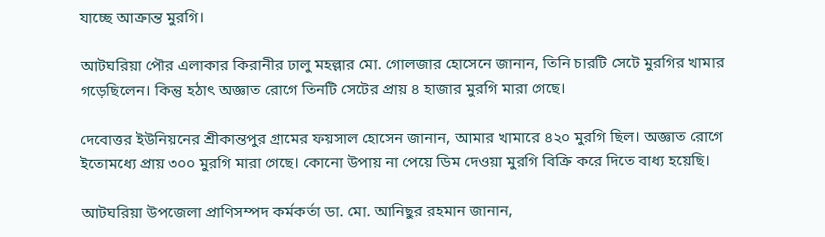যাচ্ছে আক্রান্ত মুরগি।

আটঘরিয়া পৌর এলাকার কিরানীর ঢালু মহল্লার মো. গোলজার হোসেনে জানান, তিনি চারটি সেটে মুরগির খামার গড়েছিলেন। কিন্তু হঠাৎ অজ্ঞাত রোগে তিনটি সেটের প্রায় ৪ হাজার মুরগি মারা গেছে।

দেবোত্তর ইউনিয়নের শ্রীকান্তপুর গ্রামের ফয়সাল হোসেন জানান, আমার খামারে ৪২০ মুরগি ছিল। অজ্ঞাত রোগে ইতোমধ্যে প্রায় ৩০০ মুরগি মারা গেছে। কোনো উপায় না পেয়ে ডিম দেওয়া মুরগি বিক্রি করে দিতে বাধ্য হয়েছি।

আটঘরিয়া উপজেলা প্রাণিসম্পদ কর্মকর্তা ডা. মো. আনিছুর রহমান জানান,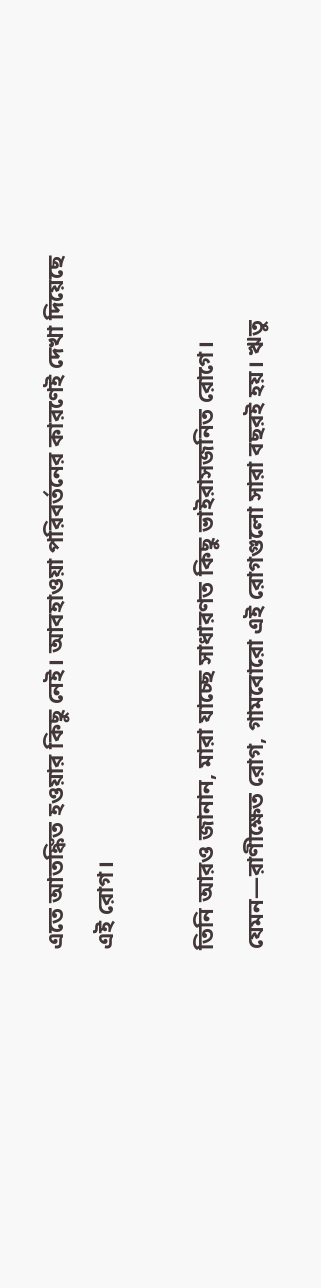এতে আতঙ্কিত হওয়ার কিছু নেই। আবহাওয়া পরিবর্তনের কারণেই দেখা দিয়েছে এই রোগ।

তিনি আরও জানান, মারা যাচ্ছে সাধারণত কিছু ভাইরাসজনিত রোগে। যেমন—রাণীক্ষেত রোগ, গামবোরো এই রোগগুলো সারা বছরই হয়। ঋতু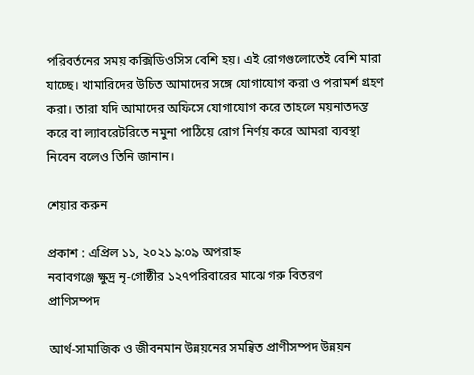পরিবর্তনের সময় কক্সিডিওসিস বেশি হয়। এই রোগগুলোতেই বেশি মারা যাচ্ছে। খামারিদের উচিত আমাদের সঙ্গে যোগাযোগ করা ও পরামর্শ গ্রহণ করা। তারা যদি আমাদের অফিসে যোগাযোগ করে তাহলে ময়নাতদন্ত করে বা ল্যাবরেটরিতে নমুনা পাঠিয়ে রোগ নির্ণয় করে আমরা ব্যবস্থা নিবেন বলেও তিনি জানান।

শেয়ার করুন

প্রকাশ : এপ্রিল ১১, ২০২১ ৯:০৯ অপরাহ্ন
নবাবগঞ্জে ক্ষুদ্র নৃ-গোষ্ঠীর ১২৭পরিবারের মাঝে গরু বিতরণ
প্রাণিসম্পদ

আর্থ-সামাজিক ও জীবনমান উন্নয়নের সমন্বিত প্রাণীসম্পদ উন্নয়ন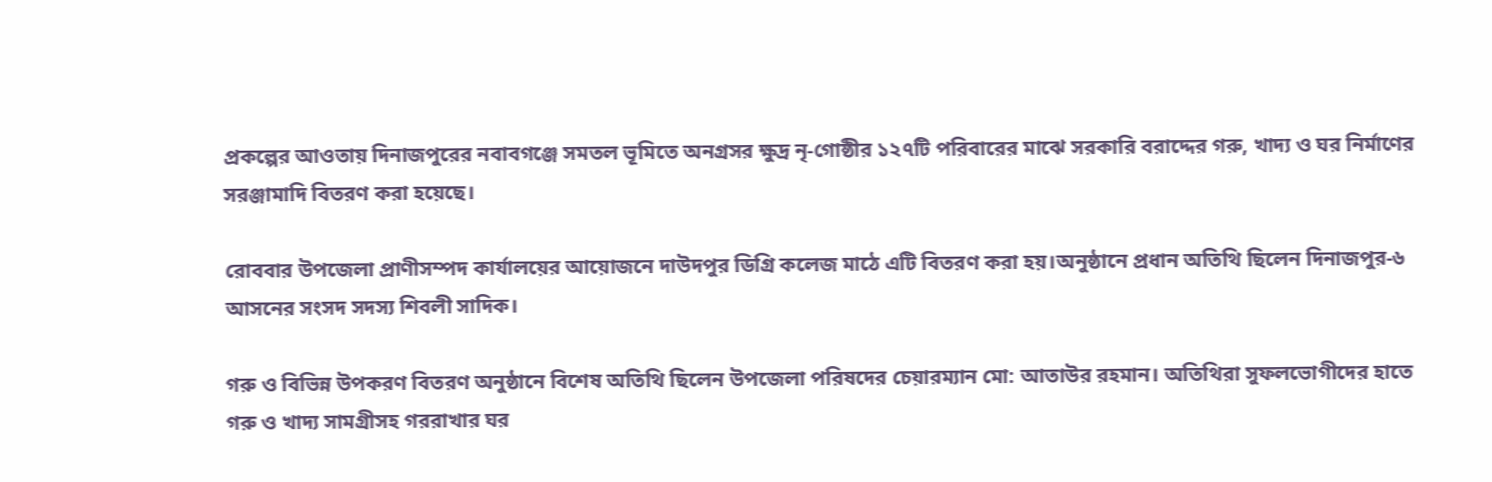প্রকল্পের আওতায় দিনাজপুরের নবাবগঞ্জে সমতল ভূমিতে অনগ্রসর ক্ষুদ্র নৃ-গোষ্ঠীর ১২৭টি পরিবারের মাঝে সরকারি বরাদ্দের গরু, খাদ্য ও ঘর নির্মাণের সরঞ্জামাদি বিতরণ করা হয়েছে।

রোববার উপজেলা প্রাণীসম্পদ কার্যালয়ের আয়োজনে দাউদপুর ডিগ্রি কলেজ মাঠে এটি বিতরণ করা হয়।অনুষ্ঠানে প্রধান অতিথি ছিলেন দিনাজপুর-৬ আসনের সংসদ সদস্য শিবলী সাদিক।

গরু ও বিভিন্ন উপকরণ বিতরণ অনুষ্ঠানে বিশেষ অতিথি ছিলেন উপজেলা পরিষদের চেয়ারম্যান মো: আতাউর রহমান। অতিথিরা সুফলভোগীদের হাতে গরু ও খাদ্য সামগ্রীসহ গররাখার ঘর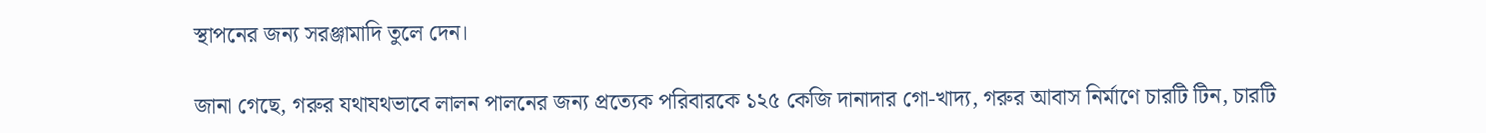স্থাপনের জন্য সরঞ্জামাদি তুলে দেন।

জানা গেছে, গরুর যথাযথভাবে লালন পালনের জন্য প্রত্যেক পরিবারকে ১২৫ কেজি দানাদার গো-খাদ্য, গরুর আবাস নির্মাণে চারটি টিন, চারটি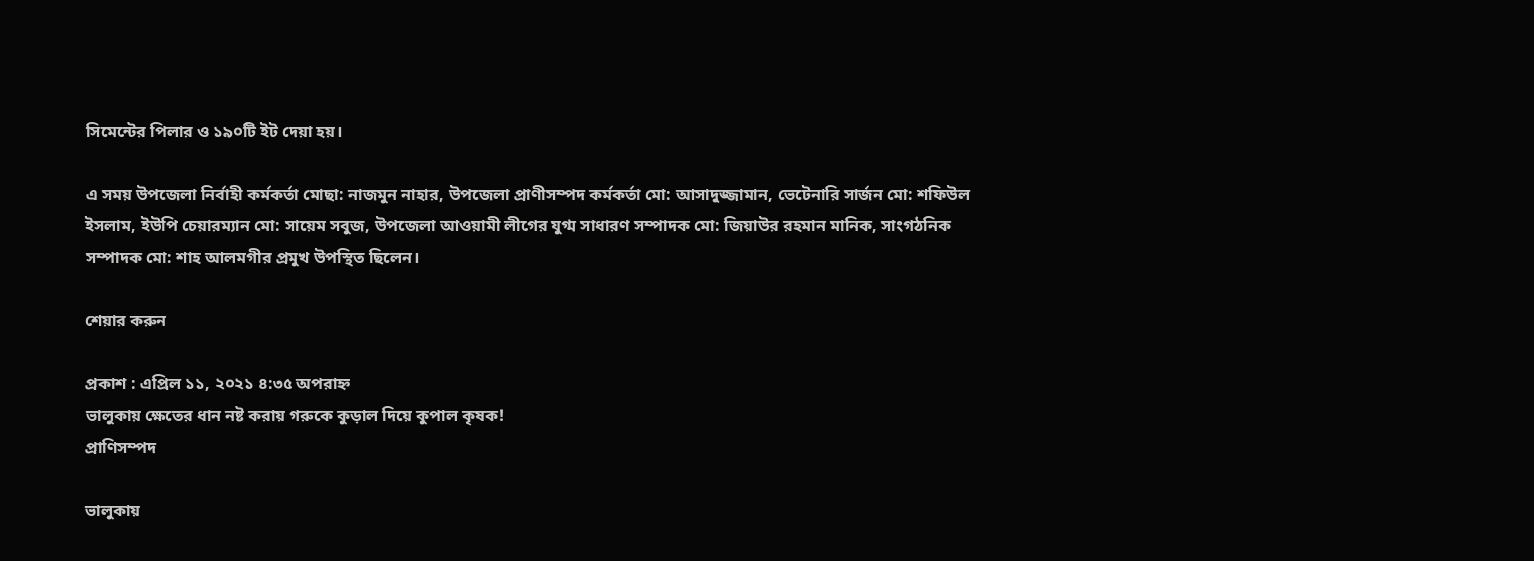সিমেন্টের পিলার ও ১৯০টি ইট দেয়া হয়।

এ সময় উপজেলা নির্বাহী কর্মকর্তা মোছা: নাজমুন নাহার, উপজেলা প্রাণীসম্পদ কর্মকর্তা মো: আসাদুজ্জামান, ভেটেনারি সার্জন মো: শফিউল ইসলাম, ইউপি চেয়ারম্যান মো: সায়েম সবুজ, উপজেলা আওয়ামী লীগের যুগ্ম সাধারণ সম্পাদক মো: জিয়াউর রহমান মানিক, সাংগঠনিক সম্পাদক মো: শাহ আলমগীর প্রমুখ উপস্থিত ছিলেন।

শেয়ার করুন

প্রকাশ : এপ্রিল ১১, ২০২১ ৪:৩৫ অপরাহ্ন
ভালুকায় ক্ষেতের ধান নষ্ট করায় গরুকে কুড়াল দিয়ে কুপাল কৃষক!
প্রাণিসম্পদ

ভালুকায়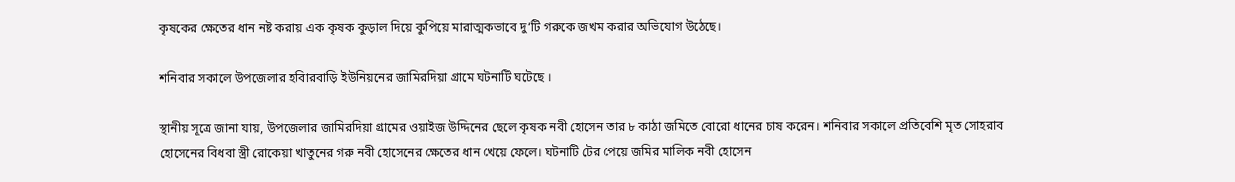কৃষকের ক্ষেতের ধান নষ্ট করায় এক কৃষক কুড়াল দিয়ে কুপিয়ে মারাত্মকভাবে দু‘টি গরুকে জখম করার অভিযোগ উঠেছে।

শনিবার সকালে উপজেলার হবিারবাড়ি ইউনিয়নের জামিরদিয়া গ্রামে ঘটনাটি ঘটেছে ।

স্থানীয় সূত্রে জানা যায়, উপজেলার জামিরদিয়া গ্রামের ওয়াইজ উদ্দিনের ছেলে কৃষক নবী হোসেন তার ৮ কাঠা জমিতে বোরো ধানের চাষ করেন। শনিবার সকালে প্রতিবেশি মৃত সোহরাব হোসেনের বিধবা স্ত্রী রোকেয়া খাতুনের গরু নবী হোসেনের ক্ষেতের ধান খেয়ে ফেলে। ঘটনাটি টের পেয়ে জমির মালিক নবী হোসেন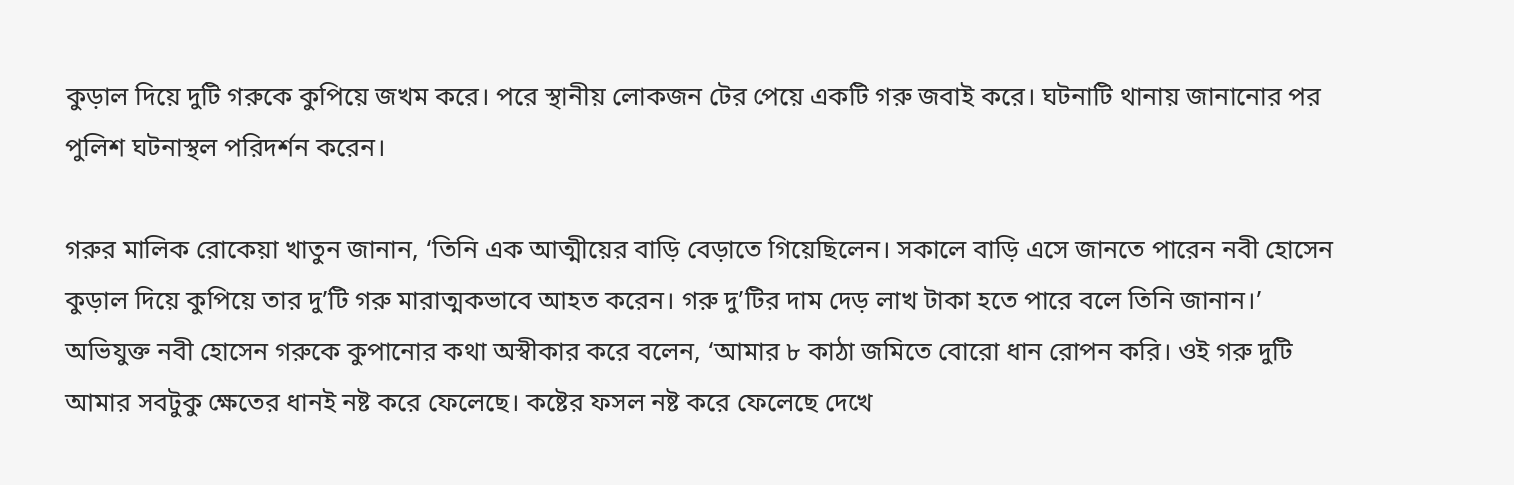কুড়াল দিয়ে দুটি গরুকে কুপিয়ে জখম করে। পরে স্থানীয় লোকজন টের পেয়ে একটি গরু জবাই করে। ঘটনাটি থানায় জানানোর পর পুলিশ ঘটনাস্থল পরিদর্শন করেন।

গরুর মালিক রোকেয়া খাতুন জানান, ‘তিনি এক আত্মীয়ের বাড়ি বেড়াতে গিয়েছিলেন। সকালে বাড়ি এসে জানতে পারেন নবী হোসেন কুড়াল দিয়ে কুপিয়ে তার দু’টি গরু মারাত্মকভাবে আহত করেন। গরু দু’টির দাম দেড় লাখ টাকা হতে পারে বলে তিনি জানান।’
অভিযুক্ত নবী হোসেন গরুকে কুপানোর কথা অস্বীকার করে বলেন, ‘আমার ৮ কাঠা জমিতে বোরো ধান রোপন করি। ওই গরু দুটি আমার সবটুকু ক্ষেতের ধানই নষ্ট করে ফেলেছে। কষ্টের ফসল নষ্ট করে ফেলেছে দেখে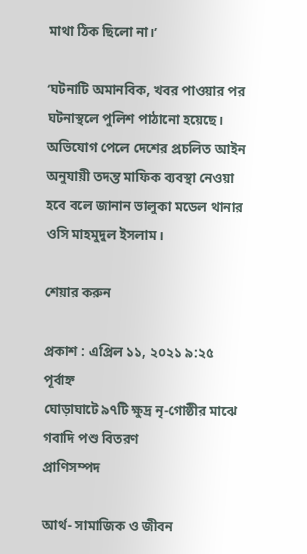মাথা ঠিক ছিলো না।’

‘ঘটনাটি অমানবিক, খবর পাওয়ার পর ঘটনাস্থলে পুলিশ পাঠানো হয়েছে। অভিযোগ পেলে দেশের প্রচলিত আইন অনুযায়ী তদন্ত মাফিক ব্যবস্থা নেওয়া হবে বলে জানান ভালুকা মডেল থানার ওসি মাহমুদুল ইসলাম।

শেয়ার করুন

প্রকাশ : এপ্রিল ১১, ২০২১ ৯:২৫ পূর্বাহ্ন
ঘোড়াঘাটে ৯৭টি ক্ষুদ্র নৃ-গোষ্ঠীর মাঝে গবাদি পশু বিতরণ
প্রাণিসম্পদ

আর্থ- সামাজিক ও জীবন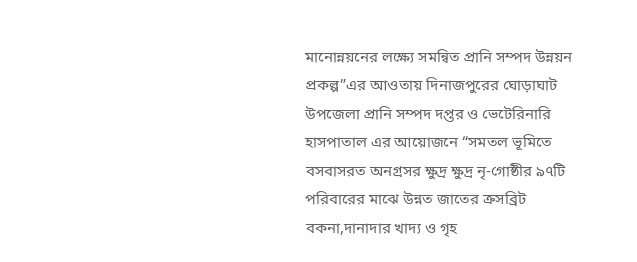মানোন্নয়নের লক্ষ্যে সমন্বিত প্রানি সম্পদ উন্নয়ন প্রকল্প”এর আওতায় দিনাজপুরের ঘোড়াঘাট উপজেলা প্রানি সম্পদ দপ্তর ও ভেটেরিনারি হাসপাতাল এর আয়োজনে “সমতল ভূমিতে বসবাসরত অনগ্রসর ক্ষুদ্র ক্ষুদ্র নৃ-গোষ্ঠীর ৯৭টি পরিবারের মাঝে উন্নত জাতের ক্রসব্রিট বকনা,দানাদার খাদ্য ও গৃহ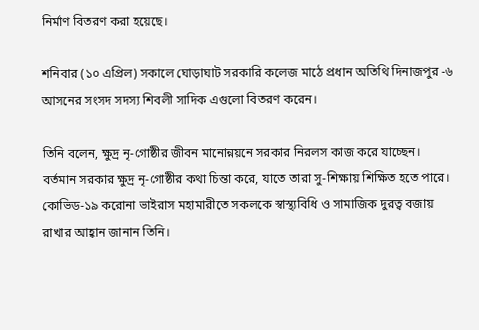নির্মাণ বিতরণ করা হয়েছে।

শনিবার (১০ এপ্রিল) সকালে ঘোড়াঘাট সরকারি কলেজ মাঠে প্রধান অতিথি দিনাজপুর -৬ আসনের সংসদ সদস্য শিবলী সাদিক এগুলো বিতরণ করেন।

তিনি বলেন, ক্ষুদ্র নৃ-গোষ্ঠীর জীবন মানোন্নয়নে সরকার নিরলস কাজ করে যাচ্ছেন। বর্তমান সরকার ক্ষুদ্র নৃ-গোষ্ঠীর কথা চিন্তা করে, যাতে তারা সু-শিক্ষায় শিক্ষিত হতে পারে। কোভিড-১৯ করোনা ভাইরাস মহামারীতে সকলকে স্বাস্থ্যবিধি ও সামাজিক দুরত্ব বজায় রাখার আহ্বান জানান তিনি।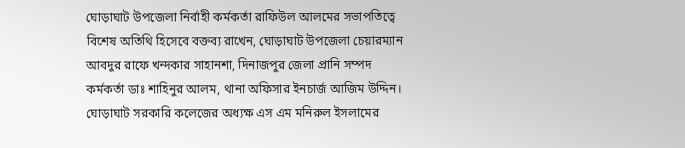ঘোড়াঘাট উপজেলা নির্বাহী কর্মকর্তা রাফিউল আলমের সভাপতিত্বে বিশেষ অতিথি হিসেবে বক্তব্য রাখেন, ঘোড়াঘাট উপজেলা চেয়ারম্যান আবদুর রাফে খন্দকার সাহানশা, দিনাজপুর জেলা প্রানি সম্পদ কর্মকর্তা ডাঃ শাহিনুর আলম, থানা অফিসার ইনচার্জ আজিম উদ্দিন। ঘোড়াঘাট সরকারি কলেজের অধ্যক্ষ এস এম মনিরুল ইসলামের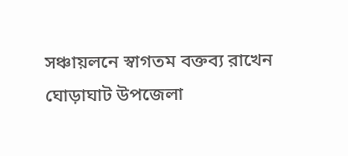সঞ্চায়লনে স্বাগতম বক্তব্য রাখেন ঘোড়াঘাট উপজেলা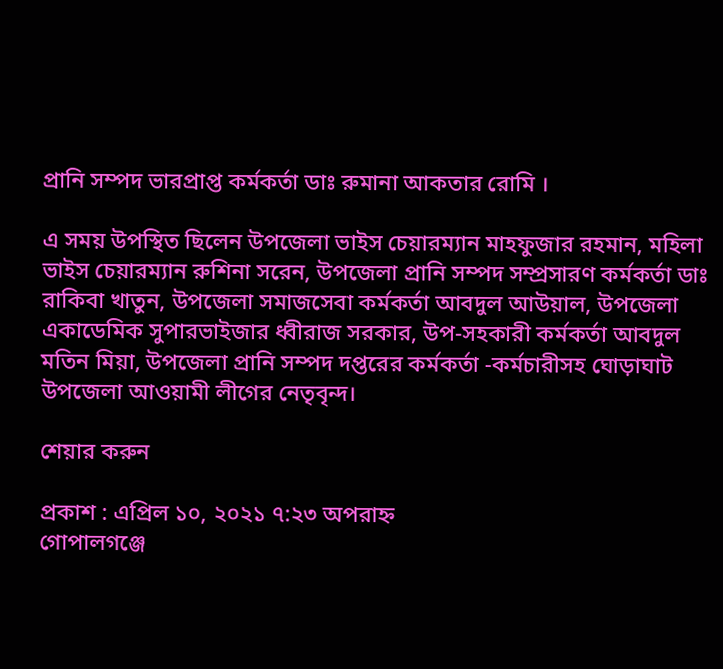প্রানি সম্পদ ভারপ্রাপ্ত কর্মকর্তা ডাঃ রুমানা আকতার রোমি ।

এ সময় উপস্থিত ছিলেন উপজেলা ভাইস চেয়ারম্যান মাহফুজার রহমান, মহিলা ভাইস চেয়ারম্যান রুশিনা সরেন, উপজেলা প্রানি সম্পদ সম্প্রসারণ কর্মকর্তা ডাঃ রাকিবা খাতুন, উপজেলা সমাজসেবা কর্মকর্তা আবদুল আউয়াল, উপজেলা একাডেমিক সুপারভাইজার ধ্বীরাজ সরকার, উপ-সহকারী কর্মকর্তা আবদুল মতিন মিয়া, উপজেলা প্রানি সম্পদ দপ্তরের কর্মকর্তা -কর্মচারীসহ ঘোড়াঘাট উপজেলা আওয়ামী লীগের নেতৃবৃন্দ।

শেয়ার করুন

প্রকাশ : এপ্রিল ১০, ২০২১ ৭:২৩ অপরাহ্ন
গোপালগঞ্জে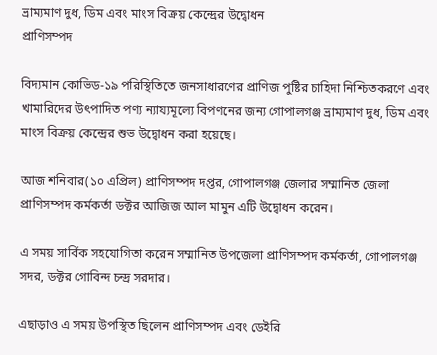ভ্রাম্যমাণ দুধ, ডিম এবং মাংস বিক্রয় কেন্দ্রের উদ্বোধন
প্রাণিসম্পদ

বিদ্যমান কোভিড-১৯ পরিস্থিতিতে জনসাধারণের প্রাণিজ পুষ্টির চাহিদা নিশ্চিতকরণে এবং খামারিদের উৎপাদিত পণ্য ন্যায্যমূল্যে বিপণনের জন্য গোপালগঞ্জ ভ্রাম্যমাণ দুধ, ডিম এবং মাংস বিক্রয় কেন্দ্রের শুভ উদ্বোধন করা হয়েছে।

আজ শনিবার(১০ এপ্রিল) প্রাণিসম্পদ দপ্তর, গোপালগঞ্জ জেলার সম্মানিত জেলা প্রাণিসম্পদ কর্মকর্তা ডক্টর আজিজ আল মামুন এটি উদ্বোধন করেন।

এ সময় সার্বিক সহযোগিতা করেন সম্মানিত উপজেলা প্রাণিসম্পদ কর্মকর্তা, গোপালগঞ্জ সদর, ডক্টর গোবিন্দ চন্দ্র সরদার।

এছাড়াও এ সময় উপস্থিত ছিলেন প্রাণিসম্পদ এবং ডেইরি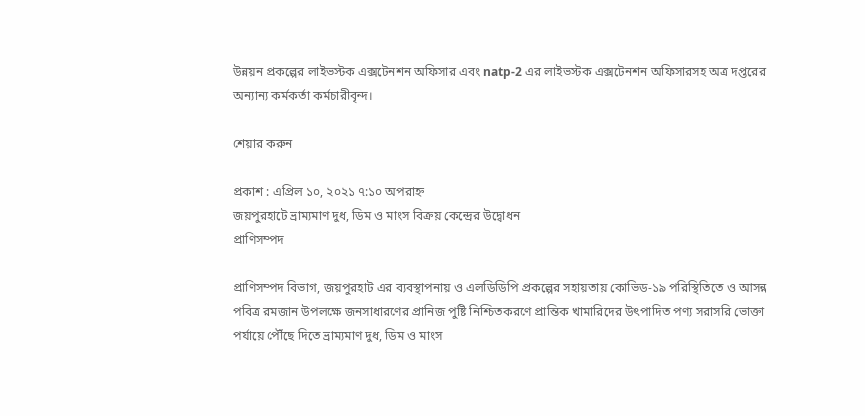উন্নয়ন প্রকল্পের লাইভস্টক এক্সটেনশন অফিসার এবং natp-2 এর লাইভস্টক এক্সটেনশন অফিসারসহ অত্র দপ্তরের অন্যান্য কর্মকর্তা কর্মচারীবৃন্দ।

শেয়ার করুন

প্রকাশ : এপ্রিল ১০, ২০২১ ৭:১০ অপরাহ্ন
জয়পুরহাটে ভ্রাম্যমাণ দুধ, ডিম ও মাংস বিক্রয় কেন্দ্রের উদ্বোধন
প্রাণিসম্পদ

প্রাণিসম্পদ বিভাগ, জয়পুরহাট এর ব্যবস্থাপনায় ও এলডিডিপি প্রকল্পের সহায়তায় কোভিড-১৯ পরিস্থিতিতে ও আসন্ন পবিত্র রমজান উপলক্ষে জনসাধারণের প্রানিজ পুষ্টি নিশ্চিতকরণে প্রান্তিক খামারিদের উৎপাদিত পণ্য সরাসরি ভোক্তা পর্যায়ে পৌঁছে দিতে ভ্রাম্যমাণ দুধ, ডিম ও মাংস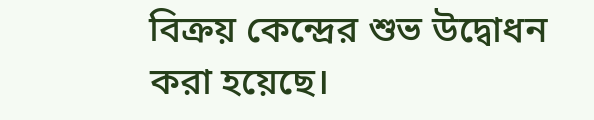বিক্রয় কেন্দ্রের শুভ উদ্বোধন করা হয়েছে।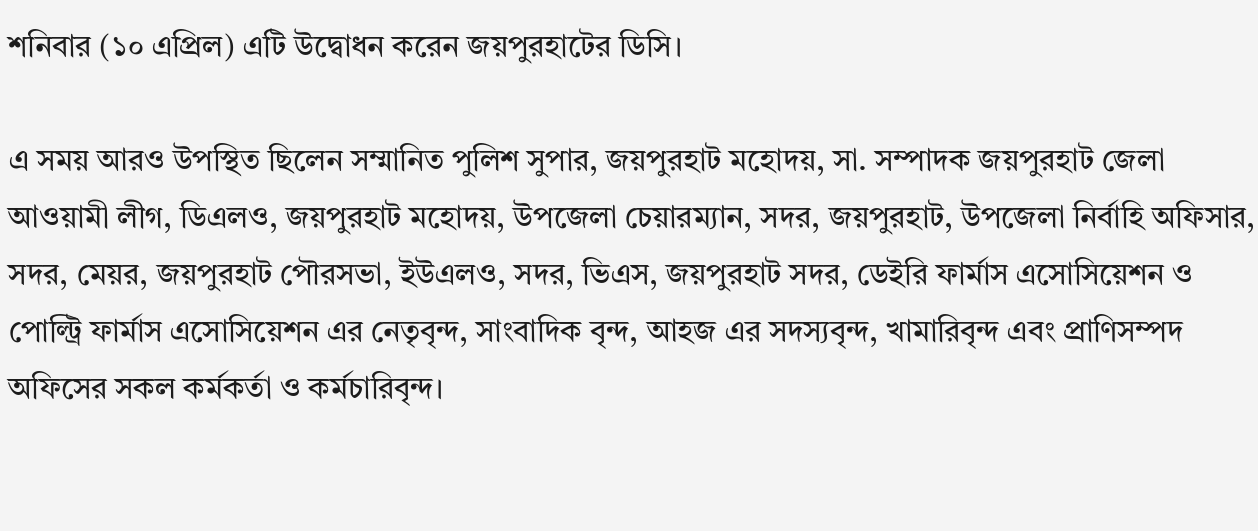শনিবার (১০ এপ্রিল) এটি উদ্বোধন করেন জয়পুরহাটের ডিসি।

এ সময় আরও উপস্থিত ছিলেন সম্মানিত পুলিশ সুপার, জয়পুরহাট মহোদয়, সা. সম্পাদক জয়পুরহাট জেলা আওয়ামী লীগ, ডিএলও, জয়পুরহাট মহোদয়, উপজেলা চেয়ারম্যান, সদর, জয়পুরহাট, উপজেলা নির্বাহি অফিসার, সদর, মেয়র, জয়পুরহাট পৌরসভা, ইউএলও, সদর, ভিএস, জয়পুরহাট সদর, ডেইরি ফার্মাস এসোসিয়েশন ও পোল্ট্রি ফার্মাস এসোসিয়েশন এর নেতৃবৃন্দ, সাংবাদিক বৃন্দ, আহজ এর সদস্যবৃন্দ, খামারিবৃন্দ এবং প্রাণিসম্পদ অফিসের সকল কর্মকর্তা ও কর্মচারিবৃন্দ।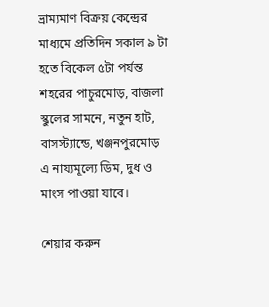ভ্রাম্যমাণ বিক্রয় কেন্দ্রের মাধ্যমে প্রতিদিন সকাল ৯ টা হতে বিকেল ৫টা পর্যন্ত শহরের পাচুরমোড়, বাজলা স্কুলের সামনে, নতুন হাট, বাসস্ট্যান্ডে, খঞ্জনপুরমোড় এ নায্যমূল্যে ডিম, দুধ ও মাংস পাওয়া যাবে।

শেয়ার করুন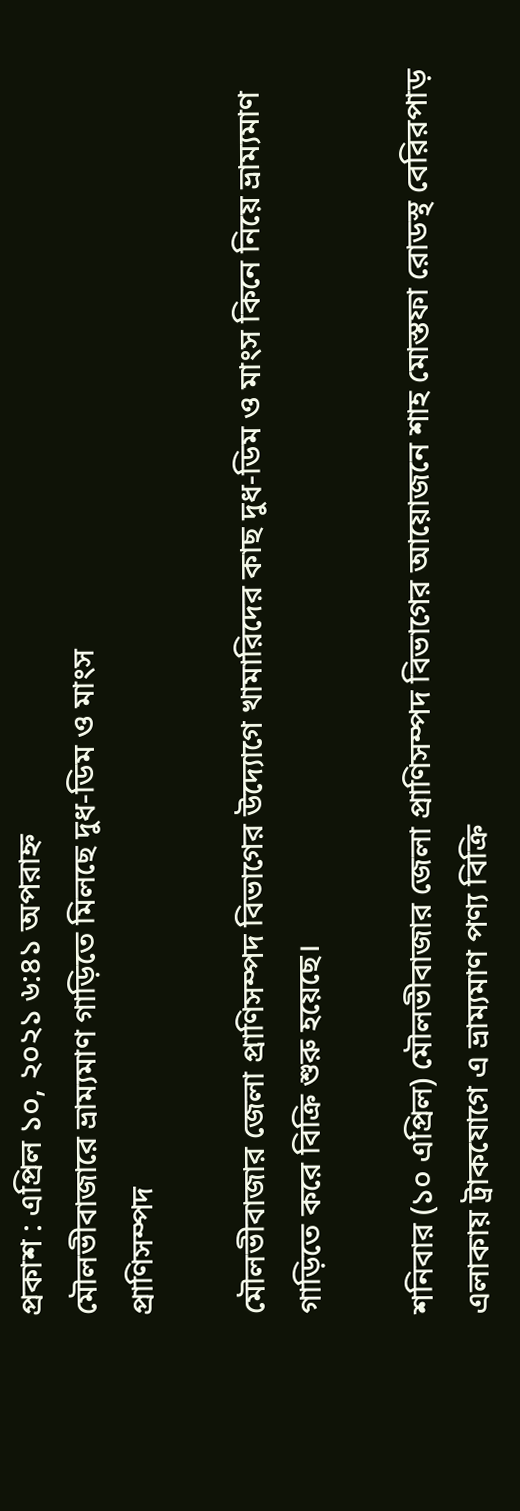প্রকাশ : এপ্রিল ১০, ২০২১ ৬:৪১ অপরাহ্ন
মৌলভীবাজারে ভ্রাম্যমাণ গাড়িতে মিলছে দুধ-ডিম ও মাংস
প্রাণিসম্পদ

মৌলভীবাজার জেলা প্রাণিসম্পদ বিভাগের উদ্যোগে খামারিদের কাছ দুধ-ডিম ও মাংস কিনে নিয়ে ভ্রাম্যমাণ গাড়িতে করে বিক্রি শুরু হয়েছে।

শনিবার (১০ এপ্রিল) মৌলভীবাজার জেলা প্রাণিসম্পদ বিভাগের আয়োজনে শাহ মোস্তফা রোডস্থ বেরিরপাড় এলাকায় ট্রাকযোগে এ ভ্রাম্যমাণ পণ্য বিক্রি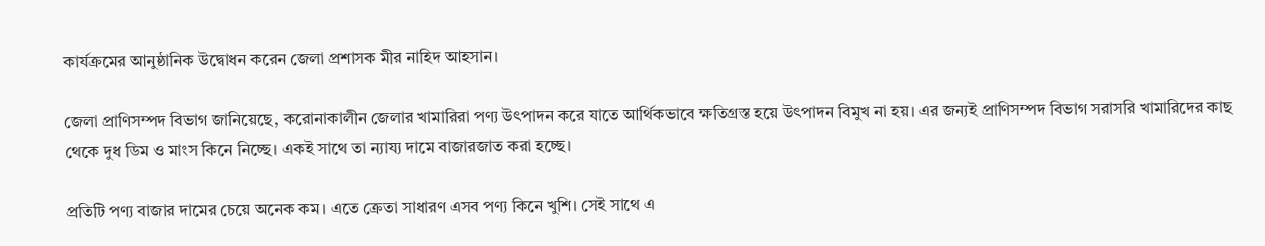কার্যক্রমের আনুষ্ঠানিক উদ্বোধন করেন জেলা প্রশাসক মীর নাহিদ আহসান।

জেলা প্রাণিসম্পদ বিভাগ জানিয়েছে, করোনাকালীন জেলার খামারিরা পণ্য উৎপাদন করে যাতে আর্থিকভাবে ক্ষতিগ্রস্ত হয়ে উৎপাদন বিমুখ না হয়। এর জন্যই প্রাণিসম্পদ বিভাগ সরাসরি খামারিদের কাছ থেকে দুধ ডিম ও মাংস কিনে নিচ্ছে। একই সাথে তা ন্যায্য দামে বাজারজাত করা হচ্ছে।

প্রতিটি পণ্য বাজার দামের চেয়ে অনেক কম। এতে ক্রেতা সাধারণ এসব পণ্য কিনে খুশি। সেই সাথে এ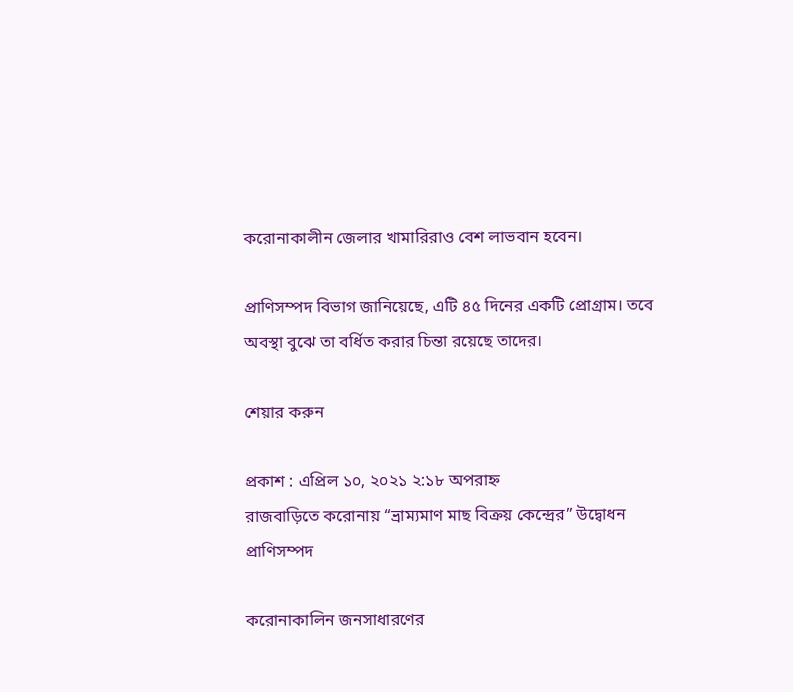করোনাকালীন জেলার খামারিরাও বেশ লাভবান হবেন।

প্রাণিসম্পদ বিভাগ জানিয়েছে, এটি ৪৫ দিনের একটি প্রোগ্রাম। তবে অবস্থা বুঝে তা বর্ধিত করার চিন্তা রয়েছে তাদের।

শেয়ার করুন

প্রকাশ : এপ্রিল ১০, ২০২১ ২:১৮ অপরাহ্ন
রাজবাড়িতে করোনায় “ভ্রাম্যমাণ মাছ বিক্রয় কেন্দ্রের” উদ্বোধন
প্রাণিসম্পদ

করোনাকালিন জনসাধারণের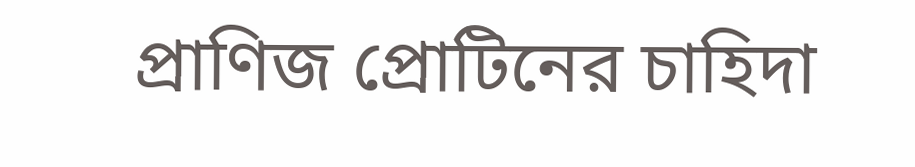প্রাণিজ প্রোটিনের চাহিদা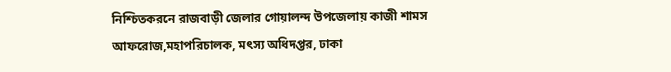নিশ্চিতকরনে রাজবাড়ী জেলার গোয়ালন্দ উপজেলায় কাজী শামস আফরোজ,মহাপরিচালক, মৎস্য অধিদপ্তর, ঢাকা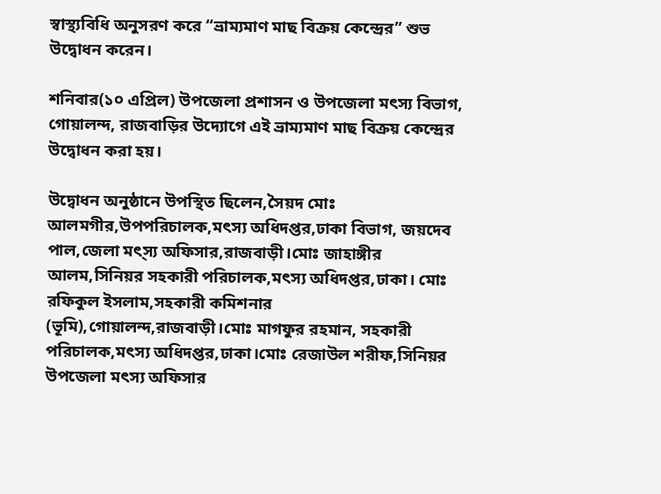স্বাস্থ্যবিধি অনুসরণ করে “ভ্রাম্যমাণ মাছ বিক্রয় কেন্দ্রের” শুভ উদ্বোধন করেন।

শনিবার(১০ এপ্রিল) উপজেলা প্রশাসন ও উপজেলা মৎস্য বিভাগ, গোয়ালন্দ, রাজবাড়ির উদ্যোগে এই ভ্রাম্যমাণ মাছ বিক্রয় কেন্দ্রের উদ্বোধন করা হয়।

উদ্বোধন অনুষ্ঠানে উপস্থিত ছিলেন,সৈয়দ মোঃ আলমগীর,উপপরিচালক,মৎস্য অধিদপ্তর,ঢাকা বিভাগ, জয়দেব পাল,জেলা মৎ্স্য অফিসার,রাজবাড়ী।মোঃ জাহাঙ্গীর আলম,সিনিয়র সহকারী পরিচালক,মৎস্য অধিদপ্তর,ঢাকা। মোঃ রফিকুল ইসলাম,সহকারী কমিশনার (ভূমি),গোয়ালন্দ,রাজবাড়ী।মোঃ মাগফুর রহমান, সহকারী পরিচালক,মৎস্য অধিদপ্তর,ঢাকা।মোঃ রেজাউল শরীফ,সিনিয়র উপজেলা মৎস্য অফিসার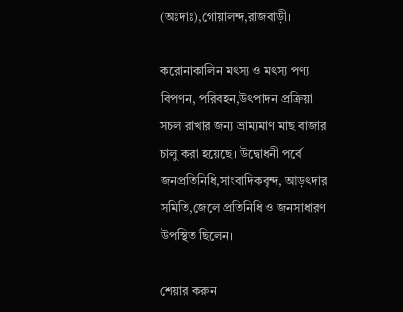(অঃদাঃ),গোয়ালন্দ,রাজবাড়ী।

করোনাকালিন মৎস্য ও মৎস্য পণ্য বিপণন, পরিবহন,উৎপাদন প্রক্রিয়া সচল রাখার জন্য ভ্রাম্যমাণ মাছ বাজার চালু করা হয়েছে। উদ্বোধনী পর্বে জনপ্রতিনিধি,সাংবাদিকবৃন্দ, আড়ৎদার সমিতি,জেলে প্রতিনিধি ও জনসাধারণ উপস্থিত ছিলেন।

শেয়ার করুন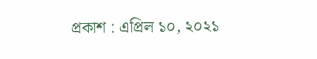প্রকাশ : এপ্রিল ১০, ২০২১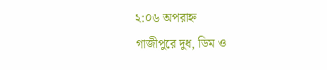২:০৬ অপরাহ্ন
গাজীপুরে দুধ, ডিম ও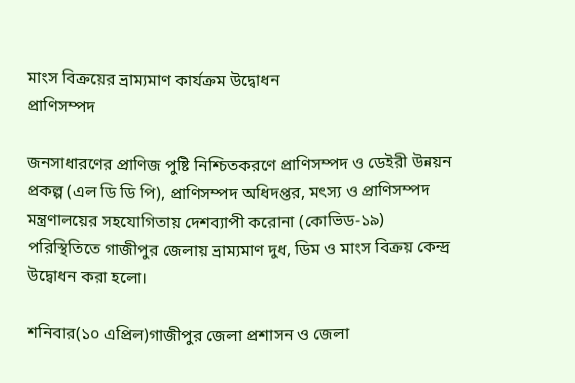মাংস বিক্রয়ের ভ্রাম্যমাণ কার্যক্রম উদ্বোধন
প্রাণিসম্পদ

জনসাধারণের প্রাণিজ পুষ্টি নিশ্চিতকরণে প্রাণিসম্পদ ও ডেইরী উন্নয়ন প্রকল্প (এল ডি ডি পি), প্রাণিসম্পদ অধিদপ্তর, মৎস্য ও প্রাণিসম্পদ মন্ত্রণালয়ের সহযোগিতায় দেশব্যাপী করোনা (কোভিড-১৯) পরিস্থিতিতে গাজীপুর জেলায় ভ্রাম্যমাণ দুধ, ডিম ও মাংস বিক্রয় কেন্দ্র উদ্বোধন করা হলো।

শনিবার(১০ এপ্রিল)গাজীপুর জেলা প্রশাসন ও জেলা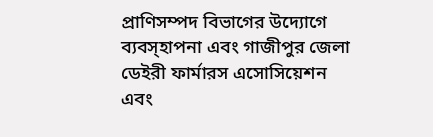প্রাণিসম্পদ বিভাগের উদ্যোগে ব্যবস্হাপনা এবং গাজীপুর জেলা ডেইরী ফার্মারস এসোসিয়েশন এবং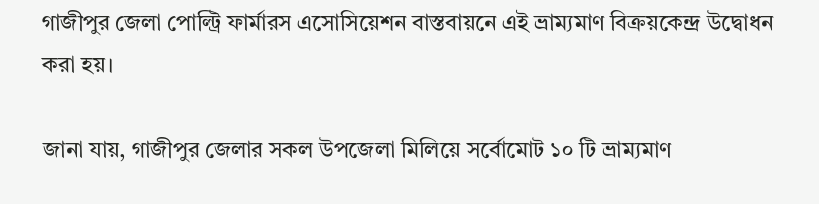গাজীপুর জেলা পোল্ট্রি ফার্মারস এসোসিয়েশন বাস্তবায়নে এই ভ্রাম্যমাণ বিক্রয়কেন্দ্র উদ্বোধন করা হয়।

জানা যায়, গাজীপুর জেলার সকল উপজেলা মিলিয়ে সর্বোমোট ১০ টি ভ্রাম্যমাণ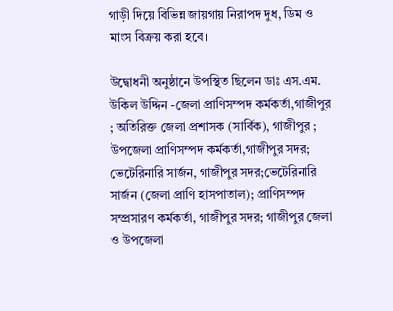গাড়ী দিয়ে বিভিন্ন জায়গায় নিরাপদ দুধ, ডিম ও মাংস বিক্রয় করা হবে।

উদ্বোধনী অনুষ্ঠানে উপস্থিত ছিলেন ডাঃ এস.এম. উকিল উদ্দিন -জেলা প্রাণিসম্পদ কর্মকর্তা,গাজীপুর ; অতিরিক্ত জেলা প্রশাসক (সার্বিক), গাজীপুর ; উপজেলা প্রাণিসম্পদ কর্মকর্তা,গাজীপুর সদর; ভেটেরিনারি সার্জন, গাজীপুর সদর;ভেটেরিনারি সার্জন (জেলা প্রাণি হাসপাতাল); প্রাণিসম্পদ সম্প্রসারণ কর্মকর্তা, গাজীপুর সদর; গাজীপুর জেলা ও উপজেলা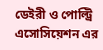ডেইরী ও পোল্ট্রি এসোসিয়েশন এর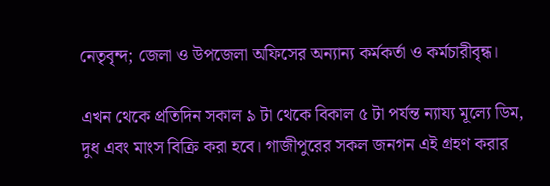নেতৃবৃন্দ; জেলা ও উপজেলা অফিসের অন্যান্য কর্মকর্তা ও কর্মচারীবৃন্ধ।

এখন থেকে প্রতিদিন সকাল ৯ টা থেকে বিকাল ৫ টা পর্যন্ত ন্যায্য মূল্যে ডিম, দুধ এবং মাংস বিক্রি করা হবে। গাজীপুরের সকল জনগন এই গ্রহণ করার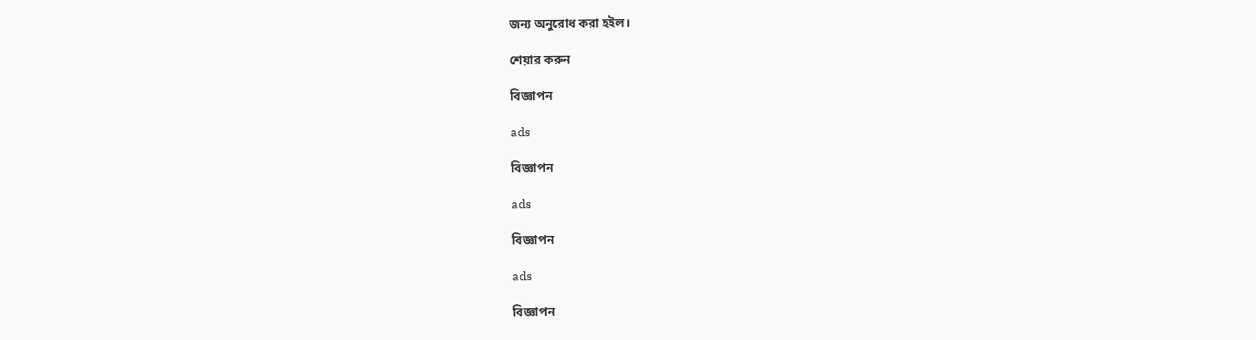জন্য অনুরোধ করা হইল।

শেয়ার করুন

বিজ্ঞাপন

ads

বিজ্ঞাপন

ads

বিজ্ঞাপন

ads

বিজ্ঞাপন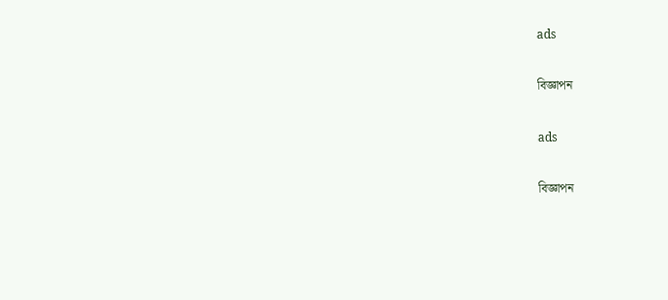ads

বিজ্ঞাপন

ads

বিজ্ঞাপন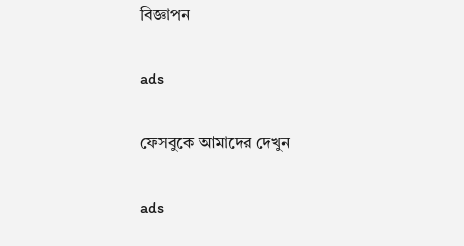বিজ্ঞাপন

ads

ফেসবুকে আমাদের দেখুন

ads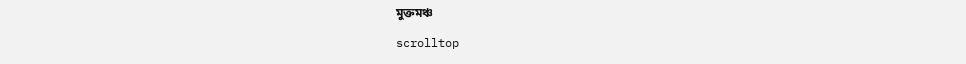মুক্তমঞ্চ

scrolltop